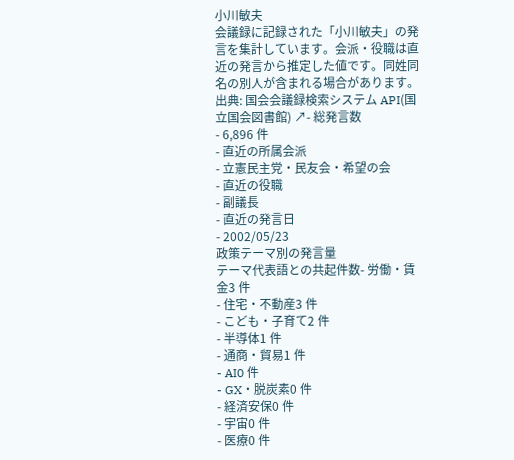小川敏夫
会議録に記録された「小川敏夫」の発言を集計しています。会派・役職は直近の発言から推定した値です。同姓同名の別人が含まれる場合があります。
出典: 国会会議録検索システム API(国立国会図書館) ↗- 総発言数
- 6,896 件
- 直近の所属会派
- 立憲民主党・民友会・希望の会
- 直近の役職
- 副議長
- 直近の発言日
- 2002/05/23
政策テーマ別の発言量
テーマ代表語との共起件数- 労働・賃金3 件
- 住宅・不動産3 件
- こども・子育て2 件
- 半導体1 件
- 通商・貿易1 件
- AI0 件
- GX・脱炭素0 件
- 経済安保0 件
- 宇宙0 件
- 医療0 件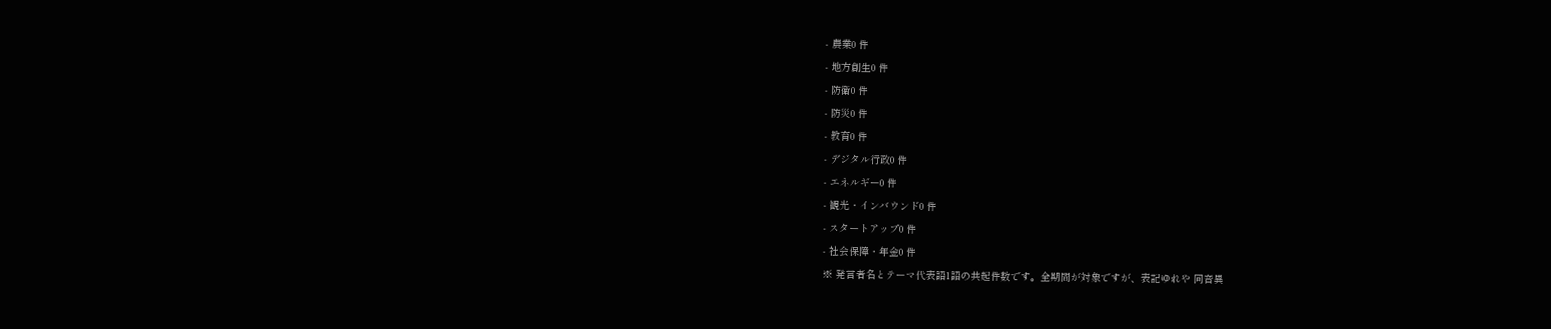- 農業0 件
- 地方創生0 件
- 防衛0 件
- 防災0 件
- 教育0 件
- デジタル行政0 件
- エネルギー0 件
- 観光・インバウンド0 件
- スタートアップ0 件
- 社会保障・年金0 件
※ 発言者名とテーマ代表語1語の共起件数です。全期間が対象ですが、表記ゆれや 同音異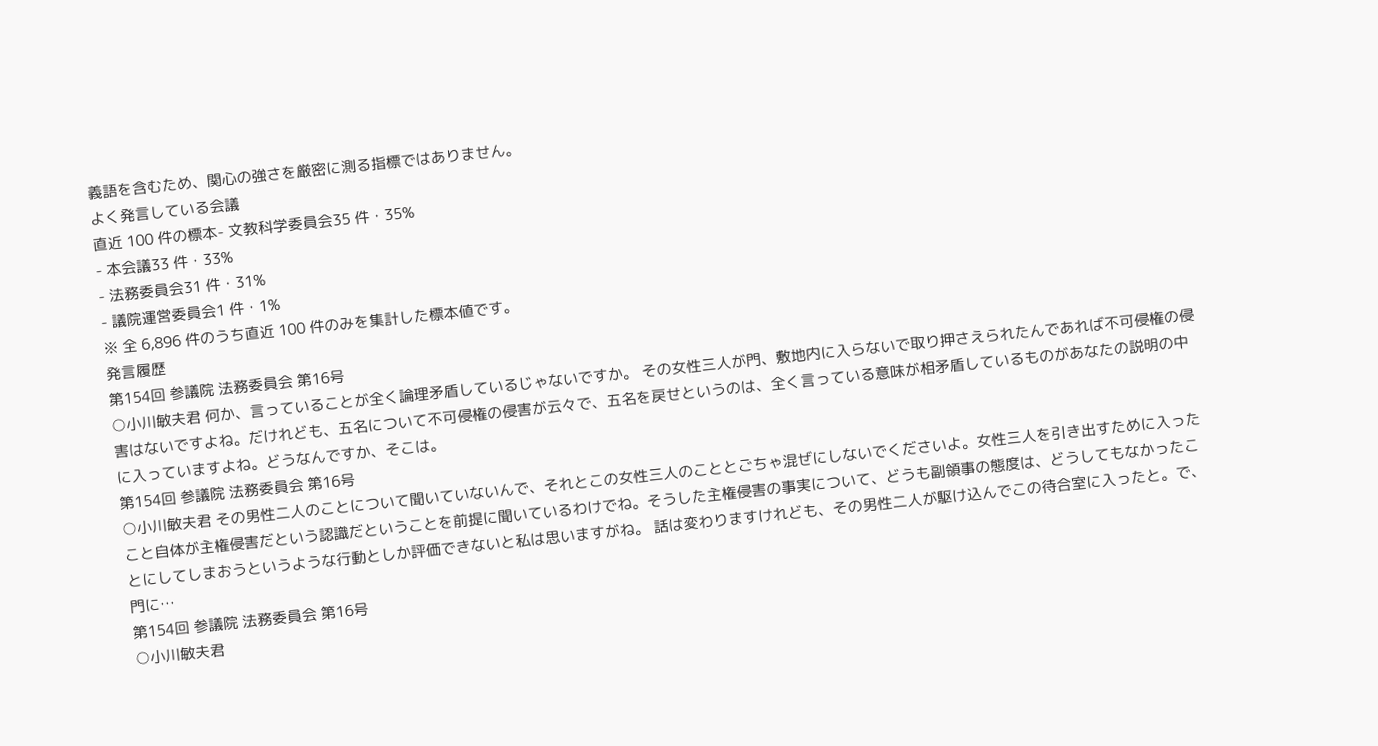義語を含むため、関心の強さを厳密に測る指標ではありません。
よく発言している会議
直近 100 件の標本- 文教科学委員会35 件・35%
- 本会議33 件・33%
- 法務委員会31 件・31%
- 議院運営委員会1 件・1%
※ 全 6,896 件のうち直近 100 件のみを集計した標本値です。
発言履歴
第154回 参議院 法務委員会 第16号
○小川敏夫君 何か、言っていることが全く論理矛盾しているじゃないですか。 その女性三人が門、敷地内に入らないで取り押さえられたんであれば不可侵権の侵害はないですよね。だけれども、五名について不可侵権の侵害が云々で、五名を戻せというのは、全く言っている意味が相矛盾しているものがあなたの説明の中に入っていますよね。どうなんですか、そこは。
第154回 参議院 法務委員会 第16号
○小川敏夫君 その男性二人のことについて聞いていないんで、それとこの女性三人のこととごちゃ混ぜにしないでくださいよ。女性三人を引き出すために入ったこと自体が主権侵害だという認識だということを前提に聞いているわけでね。そうした主権侵害の事実について、どうも副領事の態度は、どうしてもなかったことにしてしまおうというような行動としか評価できないと私は思いますがね。 話は変わりますけれども、その男性二人が駆け込んでこの待合室に入ったと。で、門に…
第154回 参議院 法務委員会 第16号
○小川敏夫君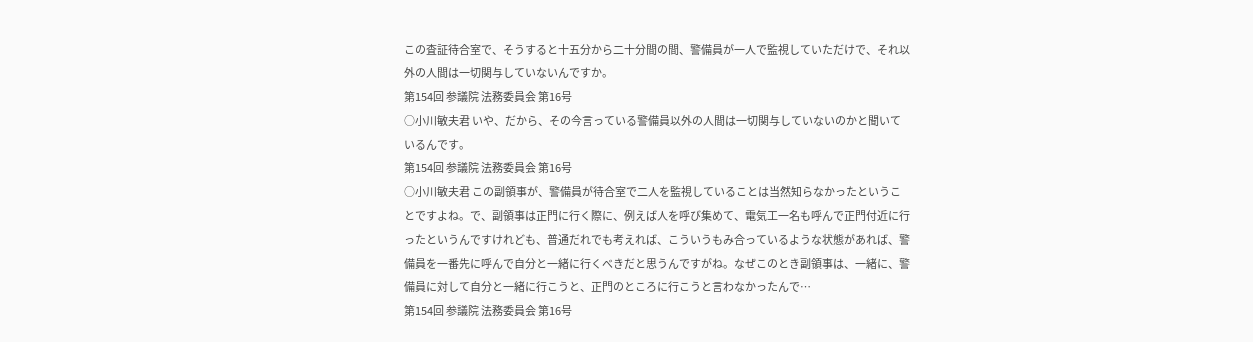この査証待合室で、そうすると十五分から二十分間の間、警備員が一人で監視していただけで、それ以外の人間は一切関与していないんですか。
第154回 参議院 法務委員会 第16号
○小川敏夫君 いや、だから、その今言っている警備員以外の人間は一切関与していないのかと聞いているんです。
第154回 参議院 法務委員会 第16号
○小川敏夫君 この副領事が、警備員が待合室で二人を監視していることは当然知らなかったということですよね。で、副領事は正門に行く際に、例えば人を呼び集めて、電気工一名も呼んで正門付近に行ったというんですけれども、普通だれでも考えれば、こういうもみ合っているような状態があれば、警備員を一番先に呼んで自分と一緒に行くべきだと思うんですがね。なぜこのとき副領事は、一緒に、警備員に対して自分と一緒に行こうと、正門のところに行こうと言わなかったんで…
第154回 参議院 法務委員会 第16号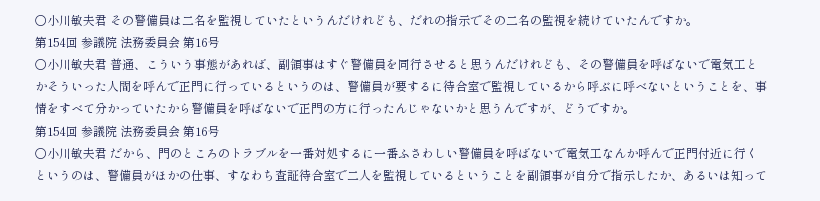○小川敏夫君 その警備員は二名を監視していたというんだけれども、だれの指示でその二名の監視を続けていたんですか。
第154回 参議院 法務委員会 第16号
○小川敏夫君 普通、こういう事態があれば、副領事はすぐ警備員を同行させると思うんだけれども、その警備員を呼ばないで電気工とかそういった人間を呼んで正門に行っているというのは、警備員が要するに待合室で監視しているから呼ぶに呼べないということを、事情をすべて分かっていたから警備員を呼ばないで正門の方に行ったんじゃないかと思うんですが、どうですか。
第154回 参議院 法務委員会 第16号
○小川敏夫君 だから、門のところのトラブルを一番対処するに一番ふさわしい警備員を呼ばないで電気工なんか呼んで正門付近に行くというのは、警備員がほかの仕事、すなわち査証待合室で二人を監視しているということを副領事が自分で指示したか、あるいは知って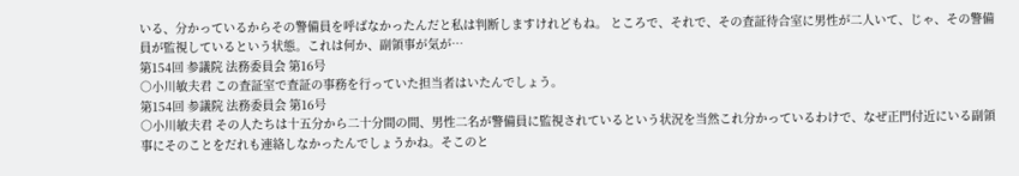いる、分かっているからその警備員を呼ばなかったんだと私は判断しますけれどもね。 ところで、それで、その査証待合室に男性が二人いて、じゃ、その警備員が監視しているという状態。これは何か、副領事が気が…
第154回 参議院 法務委員会 第16号
○小川敏夫君 この査証室で査証の事務を行っていた担当者はいたんでしょう。
第154回 参議院 法務委員会 第16号
○小川敏夫君 その人たちは十五分から二十分間の間、男性二名が警備員に監視されているという状況を当然これ分かっているわけで、なぜ正門付近にいる副領事にそのことをだれも連絡しなかったんでしょうかね。そこのと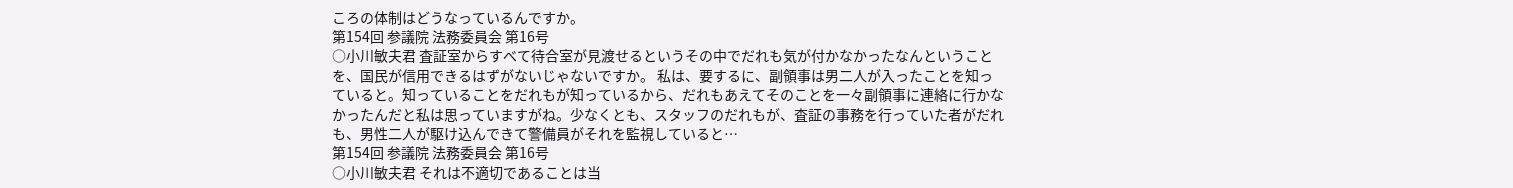ころの体制はどうなっているんですか。
第154回 参議院 法務委員会 第16号
○小川敏夫君 査証室からすべて待合室が見渡せるというその中でだれも気が付かなかったなんということを、国民が信用できるはずがないじゃないですか。 私は、要するに、副領事は男二人が入ったことを知っていると。知っていることをだれもが知っているから、だれもあえてそのことを一々副領事に連絡に行かなかったんだと私は思っていますがね。少なくとも、スタッフのだれもが、査証の事務を行っていた者がだれも、男性二人が駆け込んできて警備員がそれを監視していると…
第154回 参議院 法務委員会 第16号
○小川敏夫君 それは不適切であることは当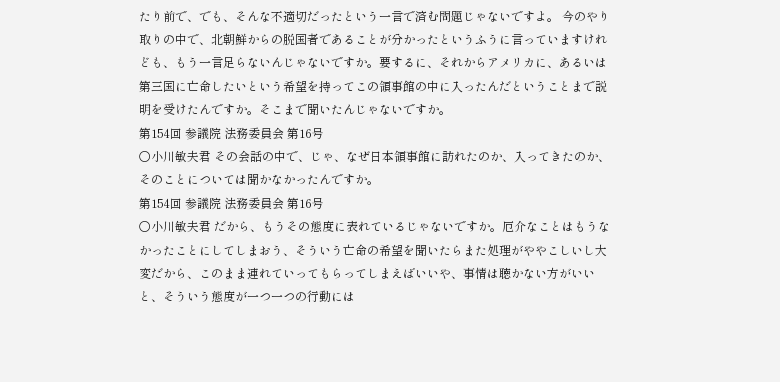たり前で、でも、そんな不適切だったという一言で済む問題じゃないですよ。 今のやり取りの中で、北朝鮮からの脱国者であることが分かったというふうに言っていますけれども、もう一言足らないんじゃないですか。要するに、それからアメリカに、あるいは第三国に亡命したいという希望を持ってこの領事館の中に入ったんだということまで説明を受けたんですか。そこまで聞いたんじゃないですか。
第154回 参議院 法務委員会 第16号
○小川敏夫君 その会話の中で、じゃ、なぜ日本領事館に訪れたのか、入ってきたのか、そのことについては聞かなかったんですか。
第154回 参議院 法務委員会 第16号
○小川敏夫君 だから、もうその態度に表れているじゃないですか。厄介なことはもうなかったことにしてしまおう、そういう亡命の希望を聞いたらまた処理がややこしいし大変だから、このまま連れていってもらってしまえばいいや、事情は聴かない方がいいと、そういう態度が一つ一つの行動には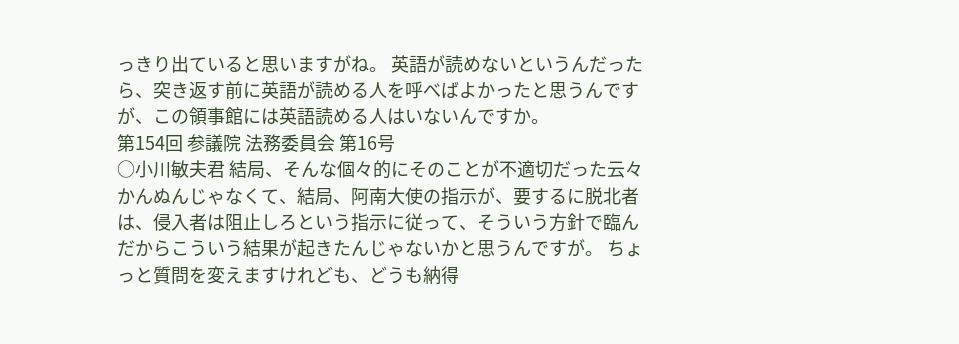っきり出ていると思いますがね。 英語が読めないというんだったら、突き返す前に英語が読める人を呼べばよかったと思うんですが、この領事館には英語読める人はいないんですか。
第154回 参議院 法務委員会 第16号
○小川敏夫君 結局、そんな個々的にそのことが不適切だった云々かんぬんじゃなくて、結局、阿南大使の指示が、要するに脱北者は、侵入者は阻止しろという指示に従って、そういう方針で臨んだからこういう結果が起きたんじゃないかと思うんですが。 ちょっと質問を変えますけれども、どうも納得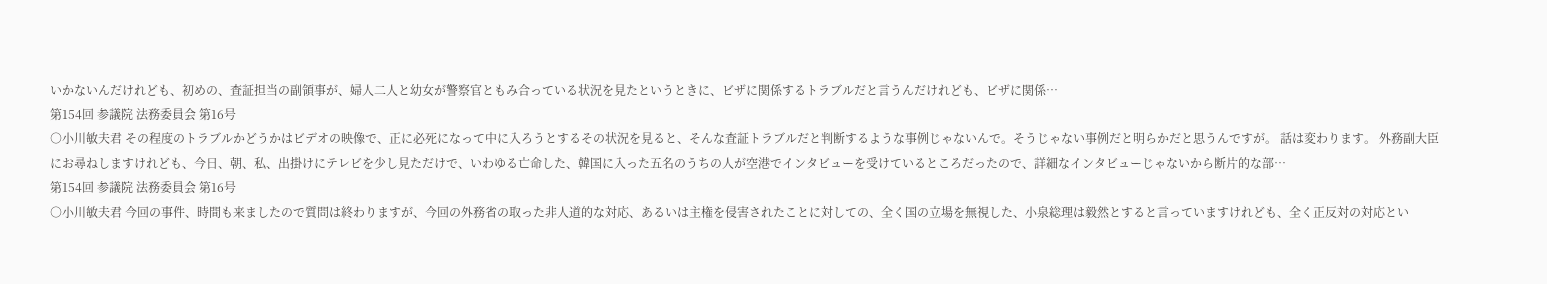いかないんだけれども、初めの、査証担当の副領事が、婦人二人と幼女が警察官ともみ合っている状況を見たというときに、ビザに関係するトラブルだと言うんだけれども、ビザに関係…
第154回 参議院 法務委員会 第16号
○小川敏夫君 その程度のトラブルかどうかはビデオの映像で、正に必死になって中に入ろうとするその状況を見ると、そんな査証トラブルだと判断するような事例じゃないんで。そうじゃない事例だと明らかだと思うんですが。 話は変わります。 外務副大臣にお尋ねしますけれども、今日、朝、私、出掛けにテレビを少し見ただけで、いわゆる亡命した、韓国に入った五名のうちの人が空港でインタビューを受けているところだったので、詳細なインタビューじゃないから断片的な部…
第154回 参議院 法務委員会 第16号
○小川敏夫君 今回の事件、時間も来ましたので質問は終わりますが、今回の外務省の取った非人道的な対応、あるいは主権を侵害されたことに対しての、全く国の立場を無視した、小泉総理は毅然とすると言っていますけれども、全く正反対の対応とい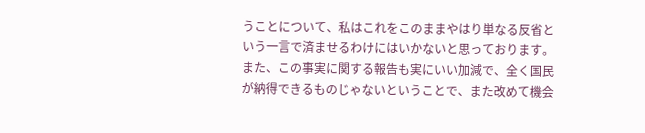うことについて、私はこれをこのままやはり単なる反省という一言で済ませるわけにはいかないと思っております。また、この事実に関する報告も実にいい加減で、全く国民が納得できるものじゃないということで、また改めて機会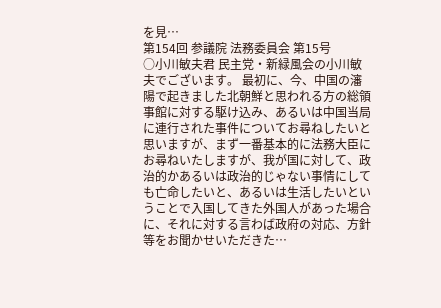を見…
第154回 参議院 法務委員会 第15号
○小川敏夫君 民主党・新緑風会の小川敏夫でございます。 最初に、今、中国の瀋陽で起きました北朝鮮と思われる方の総領事館に対する駆け込み、あるいは中国当局に連行された事件についてお尋ねしたいと思いますが、まず一番基本的に法務大臣にお尋ねいたしますが、我が国に対して、政治的かあるいは政治的じゃない事情にしても亡命したいと、あるいは生活したいということで入国してきた外国人があった場合に、それに対する言わば政府の対応、方針等をお聞かせいただきた…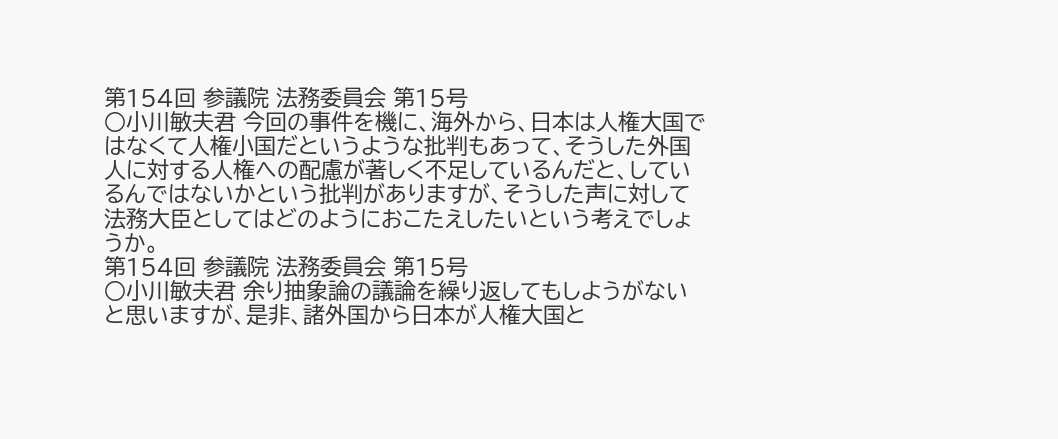第154回 参議院 法務委員会 第15号
○小川敏夫君 今回の事件を機に、海外から、日本は人権大国ではなくて人権小国だというような批判もあって、そうした外国人に対する人権への配慮が著しく不足しているんだと、しているんではないかという批判がありますが、そうした声に対して法務大臣としてはどのようにおこたえしたいという考えでしょうか。
第154回 参議院 法務委員会 第15号
○小川敏夫君 余り抽象論の議論を繰り返してもしようがないと思いますが、是非、諸外国から日本が人権大国と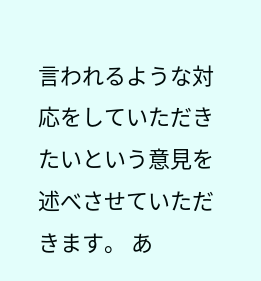言われるような対応をしていただきたいという意見を述べさせていただきます。 あ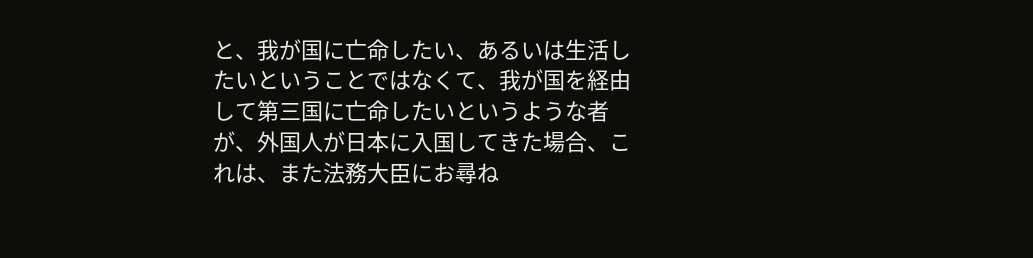と、我が国に亡命したい、あるいは生活したいということではなくて、我が国を経由して第三国に亡命したいというような者が、外国人が日本に入国してきた場合、これは、また法務大臣にお尋ね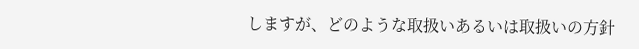しますが、どのような取扱いあるいは取扱いの方針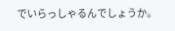でいらっしゃるんでしょうか。